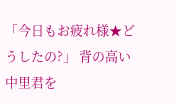「今日もお疲れ様★どうしたの?」 背の高い中里君を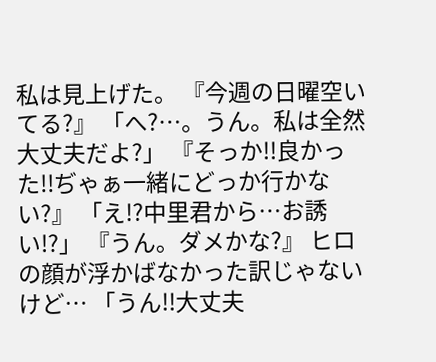私は見上げた。 『今週の日曜空いてる?』 「へ?…。うん。私は全然大丈夫だよ?」 『そっか!!良かった!!ぢゃぁ一緒にどっか行かない?』 「え!?中里君から…お誘い!?」 『うん。ダメかな?』 ヒロの顔が浮かばなかった訳じゃないけど… 「うん!!大丈夫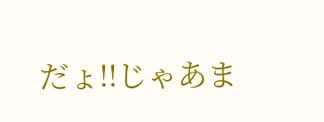だょ!!じゃあま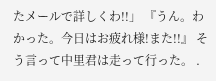たメールで詳しくわ!!」 『うん。わかった。今日はお疲れ様!また!!』 そう言って中里君は走って行った。 .